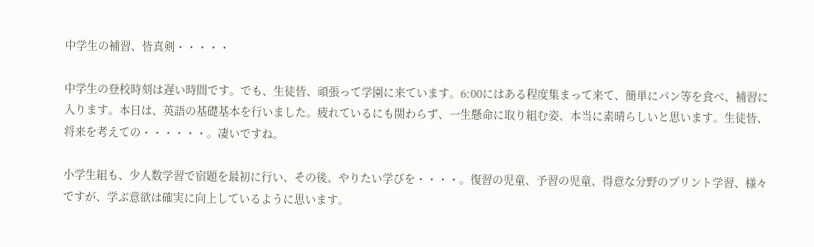中学生の補習、皆真剣・・・・・

中学生の登校時刻は遅い時間です。でも、生徒皆、頑張って学園に来ています。6:00にはある程度集まって来て、簡単にパン等を食べ、補習に入ります。本日は、英語の基礎基本を行いました。疲れているにも関わらず、一生懸命に取り組む姿、本当に素晴らしいと思います。生徒皆、将来を考えての・・・・・・。凄いですね。

小学生組も、少人数学習で宿題を最初に行い、その後、やりたい学びを・・・・。復習の児童、予習の児童、得意な分野のプリント学習、様々ですが、学ぶ意欲は確実に向上しているように思います。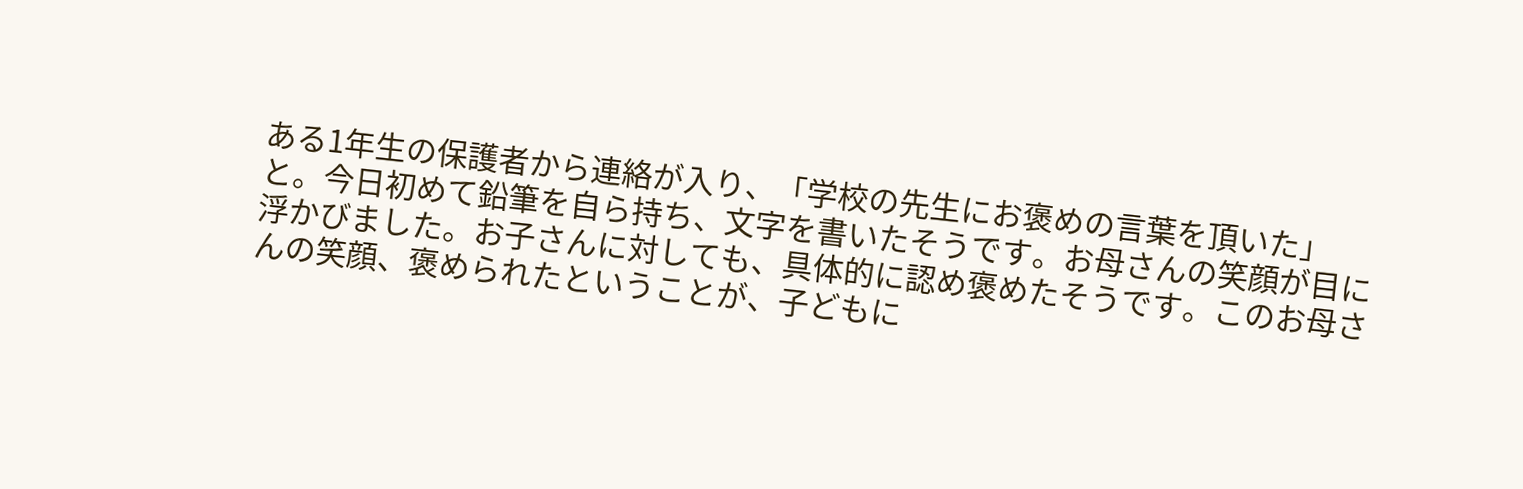ある1年生の保護者から連絡が入り、「学校の先生にお褒めの言葉を頂いた」と。今日初めて鉛筆を自ら持ち、文字を書いたそうです。お母さんの笑顔が目に浮かびました。お子さんに対しても、具体的に認め褒めたそうです。このお母さんの笑顔、褒められたということが、子どもに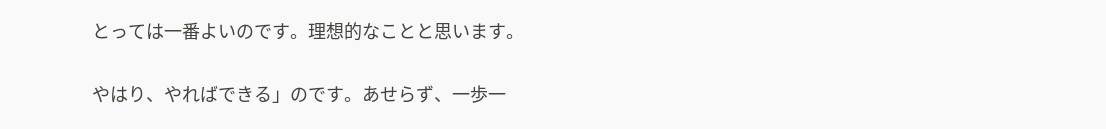とっては一番よいのです。理想的なことと思います。

やはり、やればできる」のです。あせらず、一歩一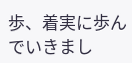歩、着実に歩んでいきまし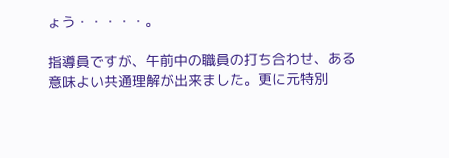ょう・・・・・。

指導員ですが、午前中の職員の打ち合わせ、ある意味よい共通理解が出来ました。更に元特別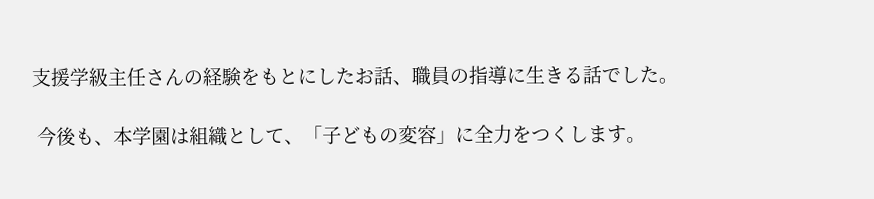支援学級主任さんの経験をもとにしたお話、職員の指導に生きる話でした。

 今後も、本学園は組織として、「子どもの変容」に全力をつくします。